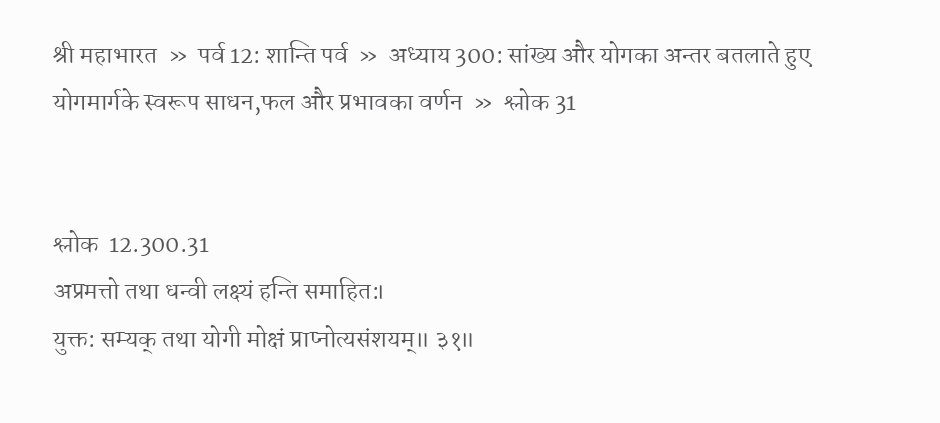श्री महाभारत  »  पर्व 12: शान्ति पर्व  »  अध्याय 300: सांख्य और योगका अन्तर बतलाते हुए योगमार्गके स्वरूप साधन,फल और प्रभावका वर्णन  »  श्लोक 31


श्लोक  12.300.31
अप्रमत्तो तथा धन्वी लक्ष्यं हन्ति समाहित:।
युक्त: सम्यक् तथा योगी मोक्षं प्राप्नोत्यसंशयम्॥ ३१॥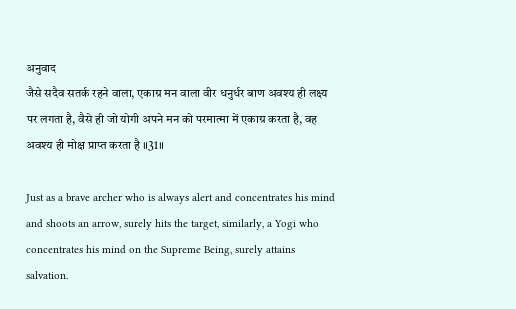अनुवाद
जैसे सदैव सतर्क रहने वाला, एकाग्र मन वाला वीर धनुर्धर बाण अवश्य ही लक्ष्य पर लगता है, वैसे ही जो योगी अपने मन को परमात्मा में एकाग्र करता है, वह अवश्य ही मोक्ष प्राप्त करता है ॥31॥

Just as a brave archer who is always alert and concentrates his mind and shoots an arrow, surely hits the target, similarly, a Yogi who concentrates his mind on the Supreme Being, surely attains salvation.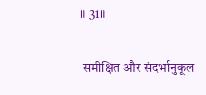॥ 31॥

 समीक्षित और संदर्भानुकूल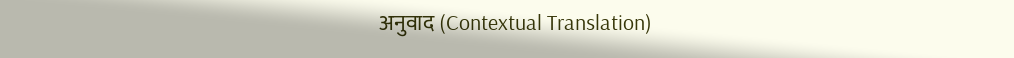अनुवाद (Contextual Translation)